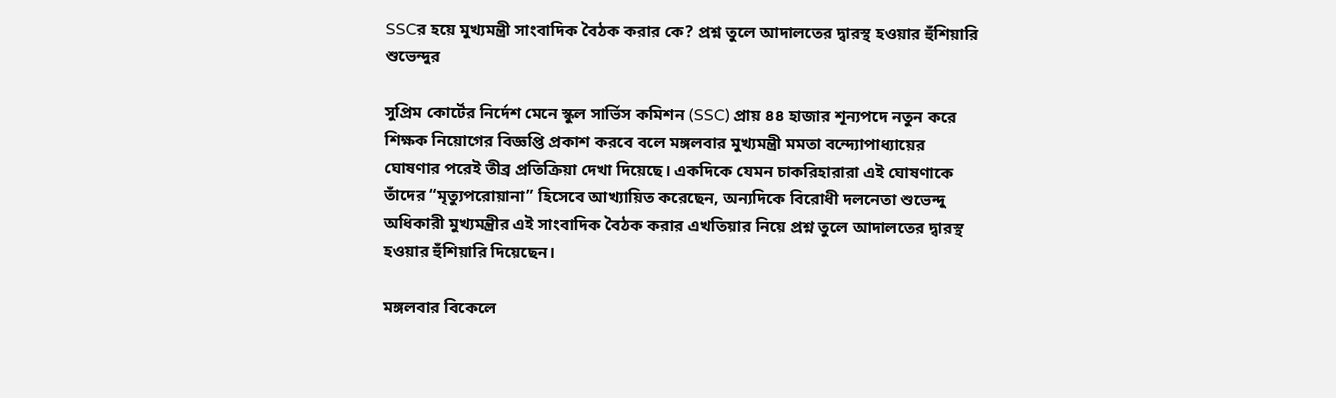SSCর হয়ে মুখ্যমন্ত্রী সাংবাদিক বৈঠক করার কে? প্রশ্ন তুলে আদালতের দ্বারস্থ হওয়ার হুঁশিয়ারি শুভেন্দুর

সুপ্রিম কোর্টের নির্দেশ মেনে স্কুল সার্ভিস কমিশন (SSC) প্রায় ৪৪ হাজার শূন্যপদে নতুন করে শিক্ষক নিয়োগের বিজ্ঞপ্তি প্রকাশ করবে বলে মঙ্গলবার মুখ্যমন্ত্রী মমতা বন্দ্যোপাধ্যায়ের ঘোষণার পরেই তীব্র প্রতিক্রিয়া দেখা দিয়েছে। একদিকে যেমন চাকরিহারারা এই ঘোষণাকে তাঁদের “মৃত্যুপরোয়ানা” হিসেবে আখ্যায়িত করেছেন, অন্যদিকে বিরোধী দলনেতা শুভেন্দু অধিকারী মুখ্যমন্ত্রীর এই সাংবাদিক বৈঠক করার এখতিয়ার নিয়ে প্রশ্ন তুলে আদালতের দ্বারস্থ হওয়ার হুঁশিয়ারি দিয়েছেন।

মঙ্গলবার বিকেলে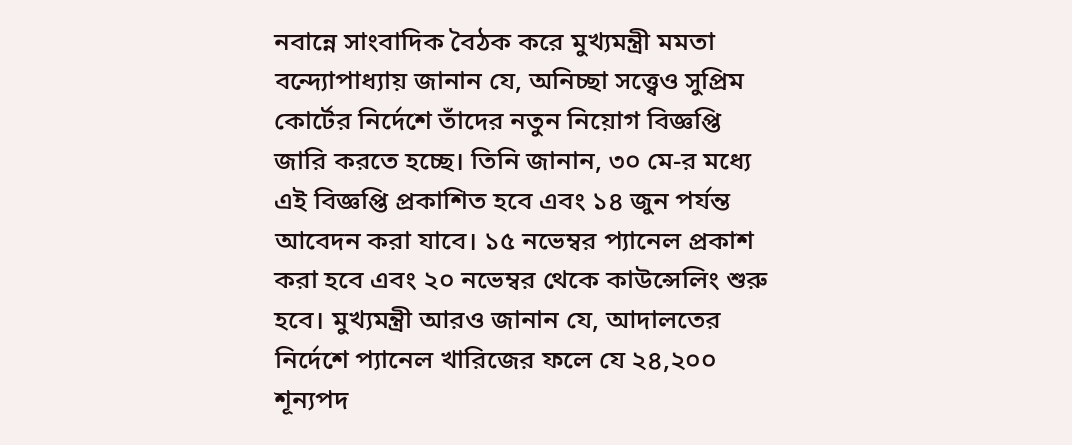নবান্নে সাংবাদিক বৈঠক করে মুখ্যমন্ত্রী মমতা বন্দ্যোপাধ্যায় জানান যে, অনিচ্ছা সত্ত্বেও সুপ্রিম কোর্টের নির্দেশে তাঁদের নতুন নিয়োগ বিজ্ঞপ্তি জারি করতে হচ্ছে। তিনি জানান, ৩০ মে-র মধ্যে এই বিজ্ঞপ্তি প্রকাশিত হবে এবং ১৪ জুন পর্যন্ত আবেদন করা যাবে। ১৫ নভেম্বর প্যানেল প্রকাশ করা হবে এবং ২০ নভেম্বর থেকে কাউন্সেলিং শুরু হবে। মুখ্যমন্ত্রী আরও জানান যে, আদালতের নির্দেশে প্যানেল খারিজের ফলে যে ২৪,২০০ শূন্যপদ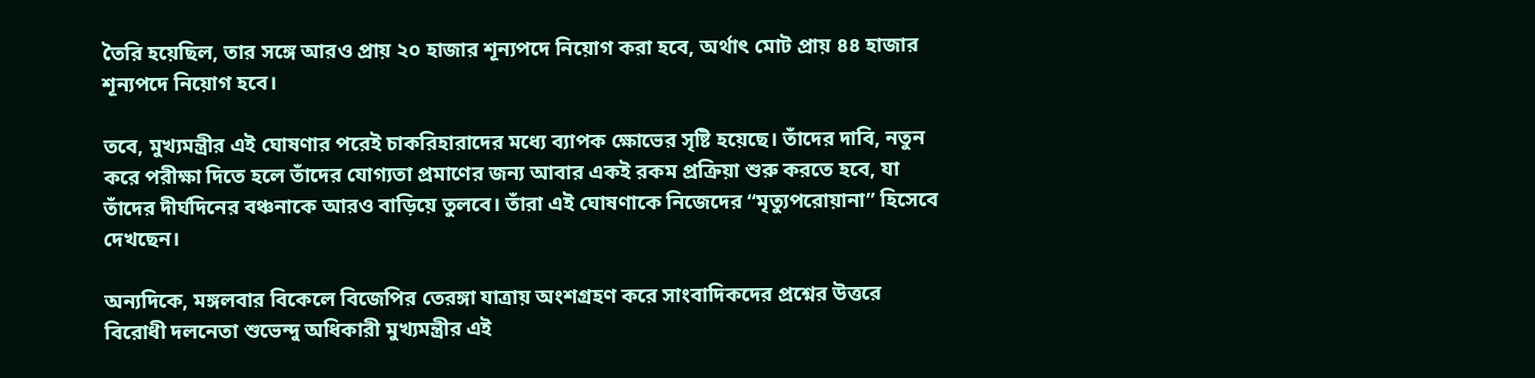তৈরি হয়েছিল, তার সঙ্গে আরও প্রায় ২০ হাজার শূন্যপদে নিয়োগ করা হবে, অর্থাৎ মোট প্রায় ৪৪ হাজার শূন্যপদে নিয়োগ হবে।

তবে, মুখ্যমন্ত্রীর এই ঘোষণার পরেই চাকরিহারাদের মধ্যে ব্যাপক ক্ষোভের সৃষ্টি হয়েছে। তাঁদের দাবি, নতুন করে পরীক্ষা দিতে হলে তাঁদের যোগ্যতা প্রমাণের জন্য আবার একই রকম প্রক্রিয়া শুরু করতে হবে, যা তাঁদের দীর্ঘদিনের বঞ্চনাকে আরও বাড়িয়ে তুলবে। তাঁরা এই ঘোষণাকে নিজেদের “মৃত্যুপরোয়ানা” হিসেবে দেখছেন।

অন্যদিকে, মঙ্গলবার বিকেলে বিজেপির তেরঙ্গা যাত্রায় অংশগ্রহণ করে সাংবাদিকদের প্রশ্নের উত্তরে বিরোধী দলনেতা শুভেন্দু অধিকারী মুখ্যমন্ত্রীর এই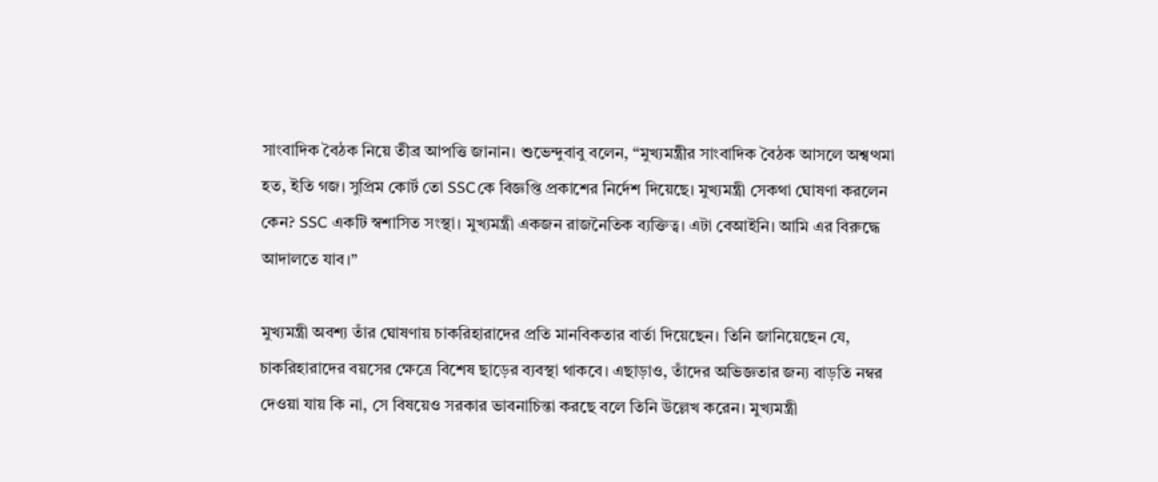সাংবাদিক বৈঠক নিয়ে তীব্র আপত্তি জানান। শুভেন্দুবাবু বলেন, “মুখ্যমন্ত্রীর সাংবাদিক বৈঠক আসলে অশ্বত্থমা হত, ইতি গজ। সুপ্রিম কোর্ট তো SSCকে বিজ্ঞপ্তি প্রকাশের নির্দেশ দিয়েছে। মুখ্যমন্ত্রী সেকথা ঘোষণা করলেন কেন? SSC একটি স্বশাসিত সংস্থা। মুখ্যমন্ত্রী একজন রাজনৈতিক ব্যক্তিত্ব। এটা বেআইনি। আমি এর বিরুদ্ধে আদালতে যাব।”

মুখ্যমন্ত্রী অবশ্য তাঁর ঘোষণায় চাকরিহারাদের প্রতি মানবিকতার বার্তা দিয়েছেন। তিনি জানিয়েছেন যে, চাকরিহারাদের বয়সের ক্ষেত্রে বিশেষ ছাড়ের ব্যবস্থা থাকবে। এছাড়াও, তাঁদের অভিজ্ঞতার জন্য বাড়তি নম্বর দেওয়া যায় কি না, সে বিষয়েও সরকার ভাবনাচিন্তা করছে বলে তিনি উল্লেখ করেন। মুখ্যমন্ত্রী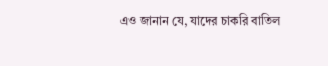এও জানান যে, যাদের চাকরি বাতিল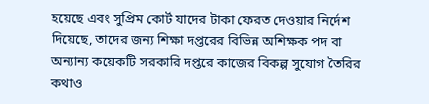হয়েছে এবং সুপ্রিম কোর্ট যাদের টাকা ফেরত দেওয়ার নির্দেশ দিয়েছে, তাদের জন্য শিক্ষা দপ্তরের বিভিন্ন অশিক্ষক পদ বা অন্যান্য কয়েকটি সরকারি দপ্তরে কাজের বিকল্প সুযোগ তৈরির কথাও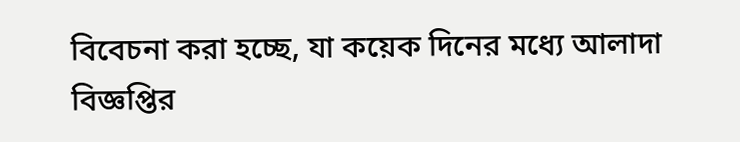বিবেচনা করা হচ্ছে, যা কয়েক দিনের মধ্যে আলাদা বিজ্ঞপ্তির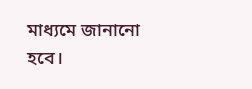মাধ্যমে জানানো হবে।